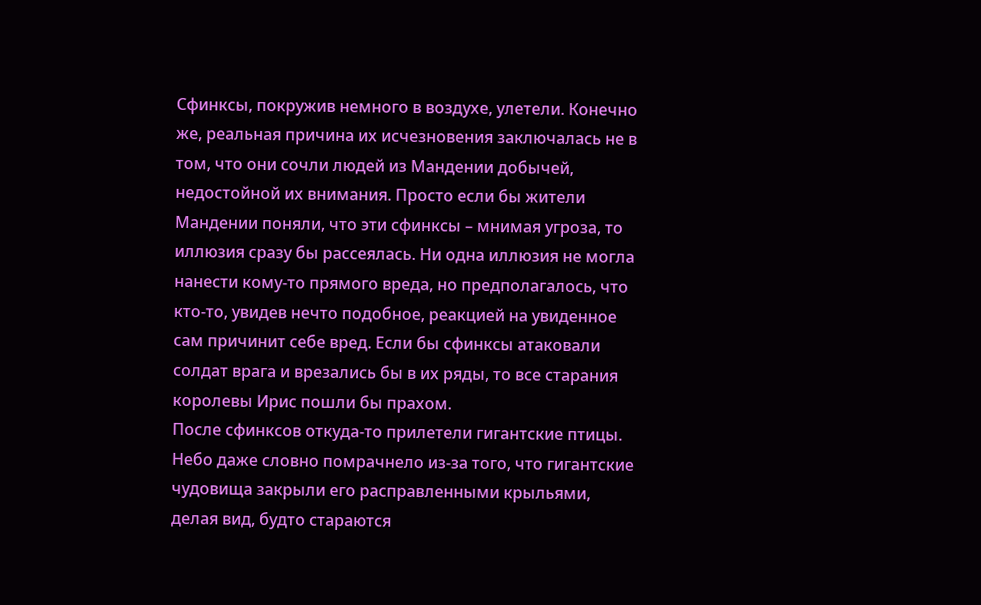Сфинксы, покружив немного в воздухе, улетели. Конечно же, реальная причина их исчезновения заключалась не в том, что они сочли людей из Мандении добычей, недостойной их внимания. Просто если бы жители Мандении поняли, что эти сфинксы – мнимая угроза, то иллюзия сразу бы рассеялась. Ни одна иллюзия не могла нанести кому-то прямого вреда, но предполагалось, что кто-то, увидев нечто подобное, реакцией на увиденное сам причинит себе вред. Если бы сфинксы атаковали солдат врага и врезались бы в их ряды, то все старания королевы Ирис пошли бы прахом.
После сфинксов откуда-то прилетели гигантские птицы. Небо даже словно помрачнело из-за того, что гигантские чудовища закрыли его расправленными крыльями, делая вид, будто стараются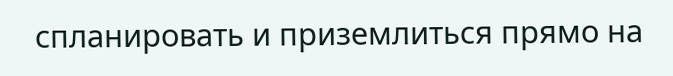спланировать и приземлиться прямо на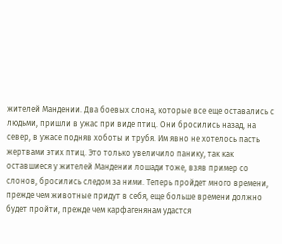жителей Мандении. Два боевых слона, которые все еще оставались с людьми, пришли в ужас при виде птиц. Они бросились назад, на север, в ужасе подняв хоботы и трубя. Им явно не хотелось пасть жертвами этих птиц. Это только увеличило панику, так как оставшиеся у жителей Мандении лошади тоже, взяв пример со слонов, бросились следом за ними. Теперь пройдет много времени, прежде чем животные придут в себя, еще больше времени должно будет пройти, прежде чем карфагенянам удастся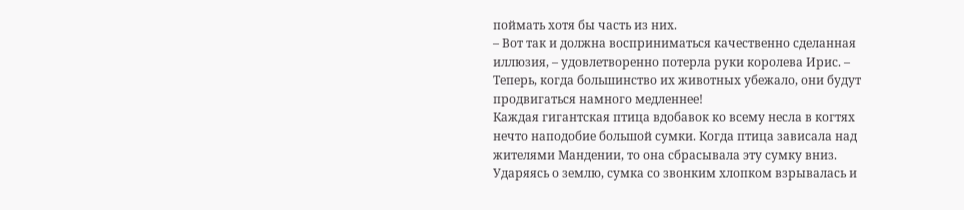поймать хотя бы часть из них.
– Вот так и должна восприниматься качественно сделанная иллюзия, – удовлетворенно потерла руки королева Ирис. – Теперь, когда большинство их животных убежало, они будут продвигаться намного медленнее!
Каждая гигантская птица вдобавок ко всему несла в когтях нечто наподобие большой сумки. Когда птица зависала над жителями Мандении, то она сбрасывала эту сумку вниз. Ударяясь о землю, сумка со звонким хлопком взрывалась и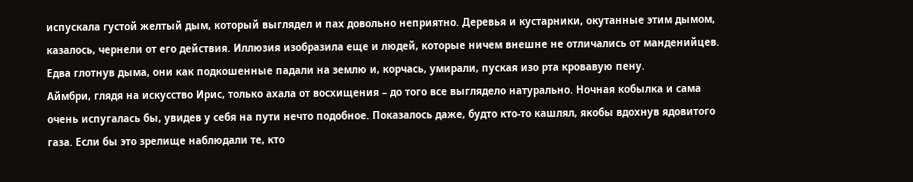испускала густой желтый дым, который выглядел и пах довольно неприятно. Деревья и кустарники, окутанные этим дымом, казалось, чернели от его действия. Иллюзия изобразила еще и людей, которые ничем внешне не отличались от манденийцев. Едва глотнув дыма, они как подкошенные падали на землю и, корчась, умирали, пуская изо рта кровавую пену.
Аймбри, глядя на искусство Ирис, только ахала от восхищения – до того все выглядело натурально. Ночная кобылка и сама очень испугалась бы, увидев у себя на пути нечто подобное. Показалось даже, будто кто-то кашлял, якобы вдохнув ядовитого газа. Если бы это зрелище наблюдали те, кто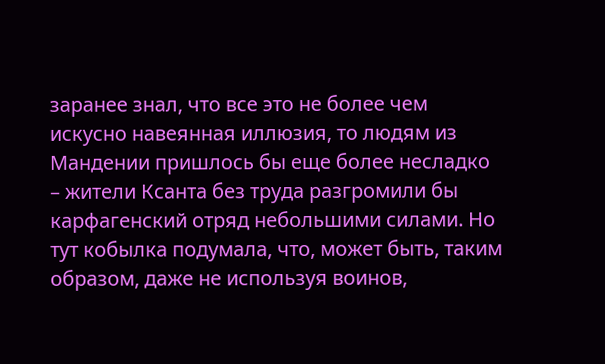заранее знал, что все это не более чем искусно навеянная иллюзия, то людям из Мандении пришлось бы еще более несладко – жители Ксанта без труда разгромили бы карфагенский отряд небольшими силами. Но тут кобылка подумала, что, может быть, таким образом, даже не используя воинов,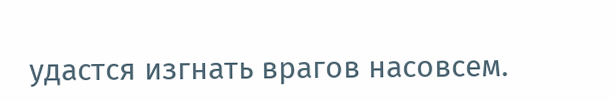удастся изгнать врагов насовсем.